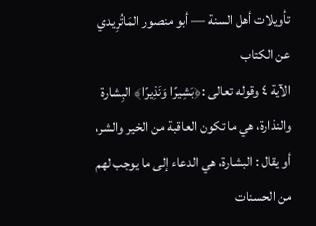تأويلات أهل السنة — أبو منصور المَاتُرِيدي
عن الكتاب
الآية ٤ وقوله تعالى :﴿بَشِيرًا وَنَذِيرًا﴾ البِشارة والنذارة، هي ما تكون العاقبة من الخير والشر، أو يقال : البشارة، هي الدعاء إلى ما يوجب لهم من الحسنات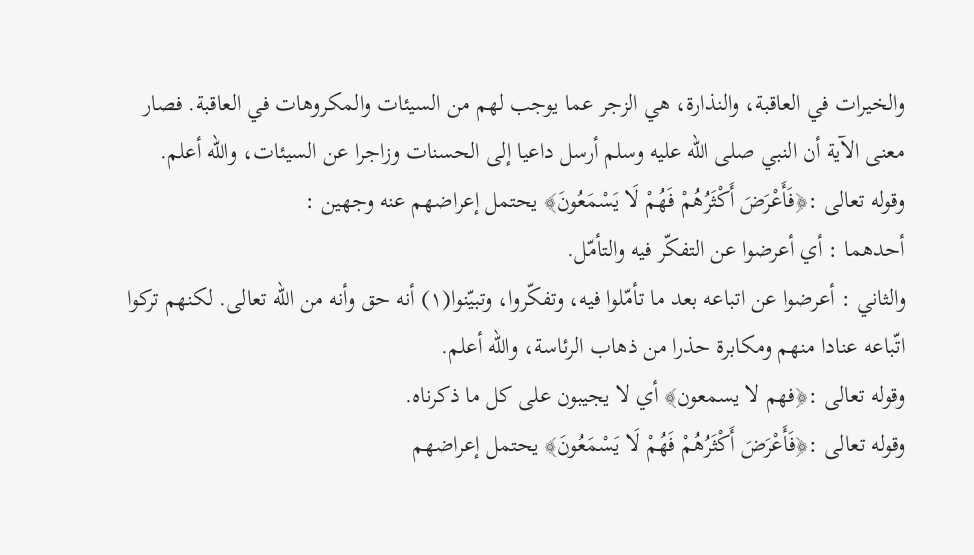والخيرات في العاقبة، والنذارة، هي الزجر عما يوجب لهم من السيئات والمكروهات في العاقبة. فصار معنى الآية أن النبي صلى الله عليه وسلم أرسل داعيا إلى الحسنات وزاجرا عن السيئات، والله أعلم.
وقوله تعالى :﴿فَأَعْرَضَ أَكْثَرُهُمْ فَهُمْ لَا يَسْمَعُونَ﴾ يحتمل إعراضهم عنه وجهين :
أحدهما : أي أعرضوا عن التفكّر فيه والتأمّل.
والثاني : أعرضوا عن اتباعه بعد ما تأمّلوا فيه، وتفكّروا، وتبيّنوا(١) أنه حق وأنه من الله تعالى. لكنهم تركوا اتّباعه عنادا منهم ومكابرة حذرا من ذهاب الرئاسة، والله أعلم.
وقوله تعالى :﴿فهم لا يسمعون﴾ أي لا يجيبون على كل ما ذكرناه.
وقوله تعالى :﴿فَأَعْرَضَ أَكْثَرُهُمْ فَهُمْ لَا يَسْمَعُونَ﴾ يحتمل إعراضهم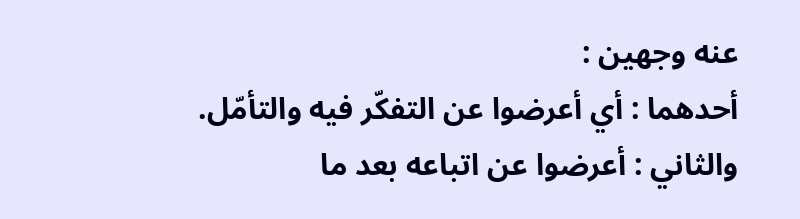عنه وجهين :
أحدهما : أي أعرضوا عن التفكّر فيه والتأمّل.
والثاني : أعرضوا عن اتباعه بعد ما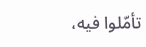تأمّلوا فيه،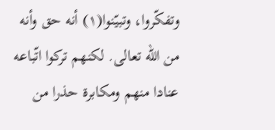وتفكّروا، وتبيّنوا(١) أنه حق وأنه من الله تعالى. لكنهم تركوا اتّباعه عنادا منهم ومكابرة حذرا من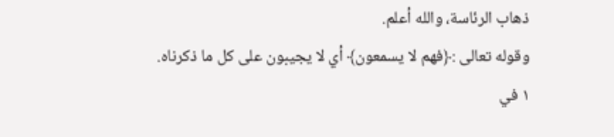ذهاب الرئاسة، والله أعلم.
وقوله تعالى :﴿فهم لا يسمعون﴾ أي لا يجيبون على كل ما ذكرناه.
١ في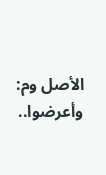الأصل وم: وأعرضوا..